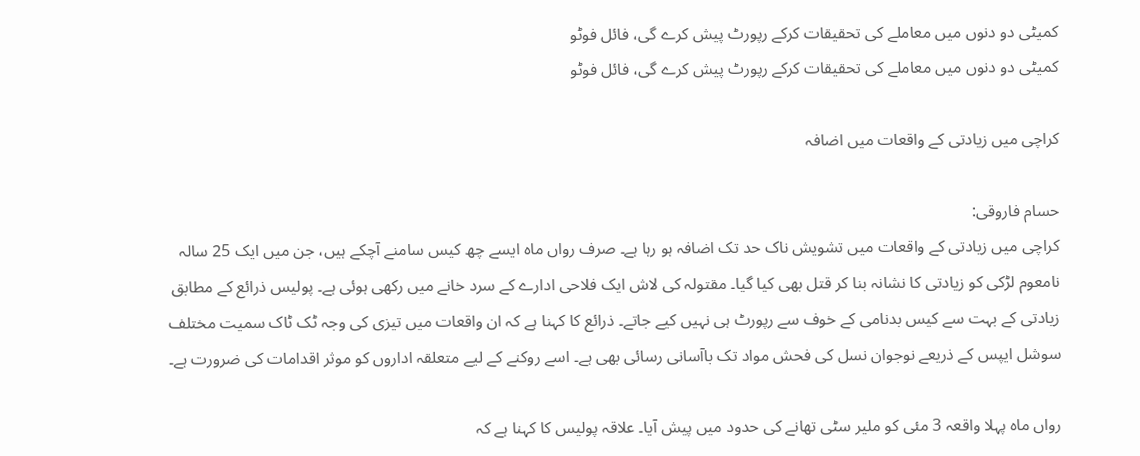کمیٹی دو دنوں میں معاملے کی تحقیقات کرکے رپورٹ پیش کرے گی، فائل فوٹو
کمیٹی دو دنوں میں معاملے کی تحقیقات کرکے رپورٹ پیش کرے گی، فائل فوٹو

کراچی میں زیادتی کے واقعات میں اضافہ

حسام فاروقی:
کراچی میں زیادتی کے واقعات میں تشویش ناک حد تک اضافہ ہو رہا ہے۔ صرف رواں ماہ ایسے چھ کیس سامنے آچکے ہیں، جن میں ایک 25 سالہ نامعوم لڑکی کو زیادتی کا نشانہ بنا کر قتل بھی کیا گیا۔ مقتولہ کی لاش ایک فلاحی ادارے کے سرد خانے میں رکھی ہوئی ہے۔ پولیس ذرائع کے مطابق زیادتی کے بہت سے کیس بدنامی کے خوف سے رپورٹ ہی نہیں کیے جاتے۔ ذرائع کا کہنا ہے کہ ان واقعات میں تیزی کی وجہ ٹک ٹاک سمیت مختلف سوشل ایپس کے ذریعے نوجوان نسل کی فحش مواد تک باآسانی رسائی بھی ہے۔ اسے روکنے کے لیے متعلقہ اداروں کو موثر اقدامات کی ضرورت ہے۔

رواں ماہ پہلا واقعہ 3 مئی کو ملیر سٹی تھانے کی حدود میں پیش آیا۔ علاقہ پولیس کا کہنا ہے کہ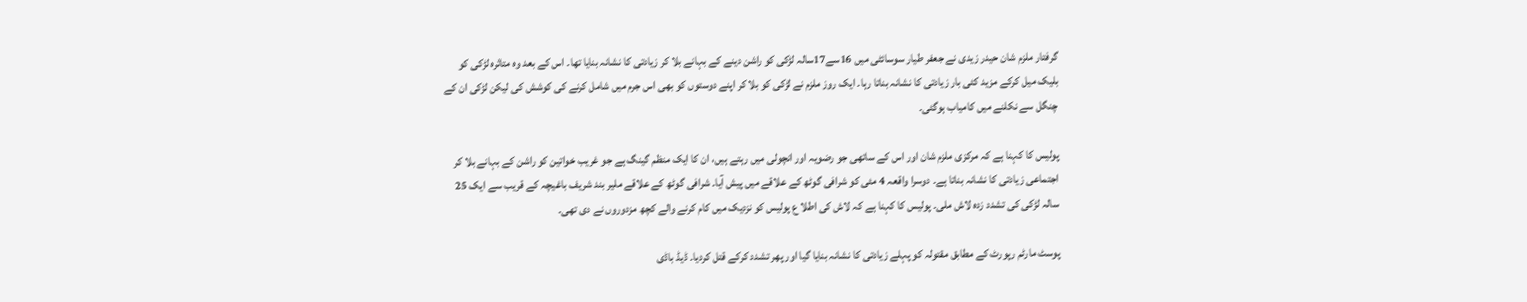گرفتار ملزم شان حیدر زیدی نے جعفر طیار سوسائٹی میں 16سے17سالہ لڑکی کو راشن دینے کے بہانے بلا کر زیادتی کا نشانہ بنایا تھا۔ اس کے بعد وہ متاثرہ لڑکی کو بلیک میل کرکے مزید کئی بار زیادتی کا نشانہ بناتا رہا۔ ایک روز ملزم نے لڑکی کو بلا کر اپنے دوستوں کو بھی اس جرم میں شامل کرنے کی کوشش کی لیکن لڑکی ان کے چنگل سے نکلنے میں کامیاب ہوگئی۔

پولیس کا کہنا ہے کہ مرکزی ملزم شان اور اس کے ساتھی جو رضویہ اور انچولی میں رہتے ہیں، ان کا ایک منظم گینگ ہے جو غریب خواتین کو راشن کے بہانے بلا کر اجتماعی زیادتی کا نشانہ بناتا ہے۔ دوسرا واقعہ 4 مئی کو شرافی گوٹھ کے علاقے میں پیش آیا۔ شرافی گوٹھ کے علاقے ملیر بند شریف باغیچہ کے قریب سے ایک 25 سالہ لڑکی کی تشدد زدہ لاش ملی۔ پولیس کا کہنا ہے کہ لاش کی اطلا ع پولیس کو نزدیک میں کام کرنے والے کچھ مزدوروں نے دی تھی۔

پوسٹ مارٹم رپورٹ کے مطابق مقتولہ کو پہلے زیادتی کا نشانہ بنایا گیا اور پھر تشدد کرکے قتل کردیا۔ ڈیڈ باڈی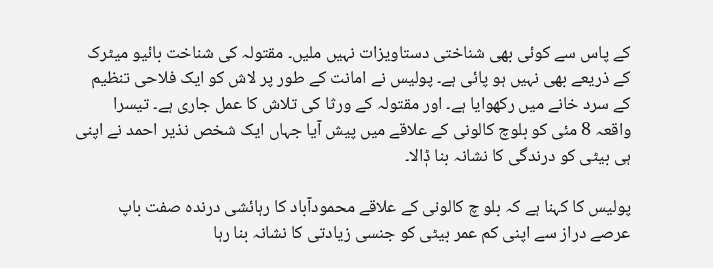کے پاس سے کوئی بھی شناختی دستاویزات نہیں ملیں۔ مقتولہ کی شناخت بائیو میٹرک کے ذریعے بھی نہیں ہو پائی ہے۔ پولیس نے امانت کے طور پر لاش کو ایک فلاحی تنظیم کے سرد خانے میں رکھوایا ہے۔ اور مقتولہ کے ورثا کی تلاش کا عمل جاری ہے۔ تیسرا واقعہ 8 مئی کو بلوچ کالونی کے علاقے میں پیش آیا جہاں ایک شخص نذیر احمد نے اپنی ہی بیٹی کو درندگی کا نشانہ بنا ڈٖالا۔

پولیس کا کہنا ہے کہ بلو چ کالونی کے علاقے محمودآباد کا رہائشی درندہ صفت باپ عرصے دراز سے اپنی کم عمر بیٹی کو جنسی زیادتی کا نشانہ بنا رہا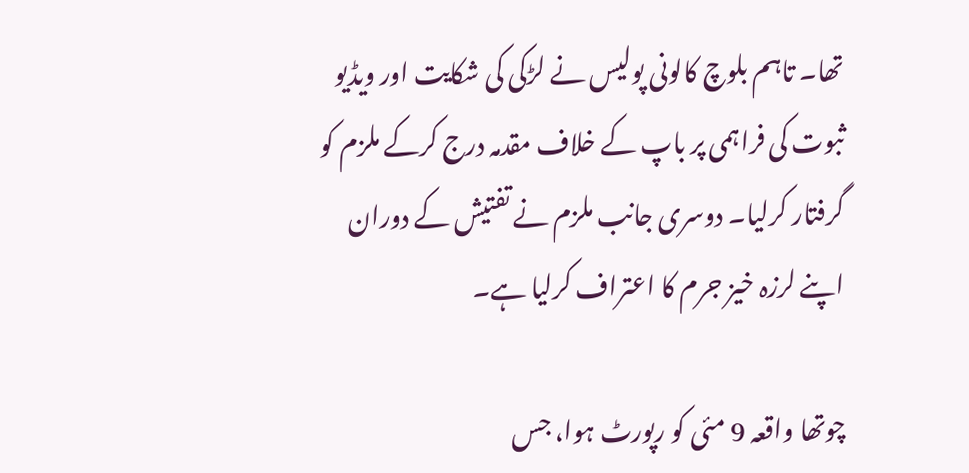تھا۔ تاہم بلوچ کالونی پولیس نے لڑکی کی شکایت اور ویڈیو ثبوت کی فراہمی پر باپ کے خلاف مقدمہ درج کرکے ملزم کو گرفتار کرلیا۔ دوسری جانب ملزم نے تفتیش کے دوران اپنے لرزہ خیز جرم کا اعتراف کرلیا ہے۔

چوتھا واقعہ 9 مئی کو رپورٹ ہوا، جس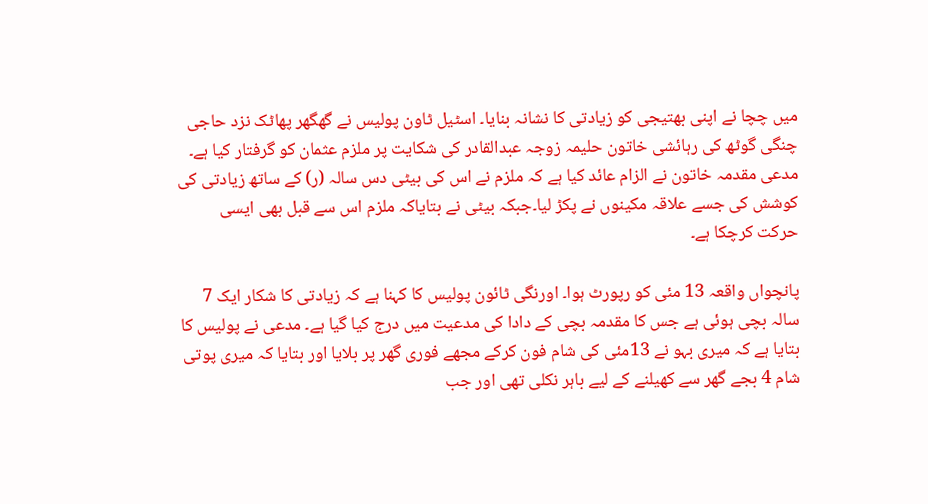میں چچا نے اپنی بھتیجی کو زیادتی کا نشانہ بنایا۔ اسٹیل ٹاون پولیس نے گھگھر پھاٹک نزد حاجی چنگی گوٹھ کی رہائشی خاتون حلیمہ زوجہ عبدالقادر کی شکایت پر ملزم عثمان کو گرفتار کیا ہے۔ مدعی مقدمہ خاتون نے الزام عائد کیا ہے کہ ملزم نے اس کی بیٹی دس سالہ (ر) کے ساتھ زیادتی کی کوشش کی جسے علاقہ مکینوں نے پکڑ لیا۔جبکہ بیٹی نے بتایاکہ ملزم اس سے قبل بھی ایسی حرکت کرچکا ہے۔

پانچواں واقعہ 13 مئی کو رپورٹ ہوا۔ اورنگی ٹائون پولیس کا کہنا ہے کہ زیادتی کا شکار ایک 7 سالہ بچی ہوئی ہے جس کا مقدمہ بچی کے دادا کی مدعیت میں درج کیا گیا ہے۔ مدعی نے پولیس کا بتایا ہے کہ میری بہو نے 13مئی کی شام فون کرکے مجھے فوری گھر پر بلایا اور بتایا کہ میری پوتی شام 4 بجے گھر سے کھیلنے کے لیے باہر نکلی تھی اور جب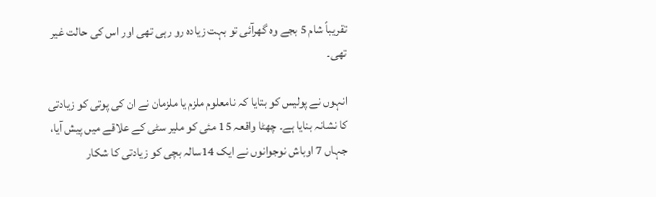تقریباً شام 5 بجے وہ گھرآئی تو بہت زیادہ رو رہی تھی اور اس کی حالت غیر تھی۔

انہوں نے پولیس کو بتایا کہ نامعلوم ملزم یا ملزمان نے ان کی پوتی کو زیادتی کا نشانہ بنایا ہے۔ چھٹا واقعہ 15 مئی کو ملیر سٹی کے علاقے میں پیش آیا، جہاں 7 اوباش نوجوانوں نے ایک 14سالہ بچی کو زیادتی کا شکار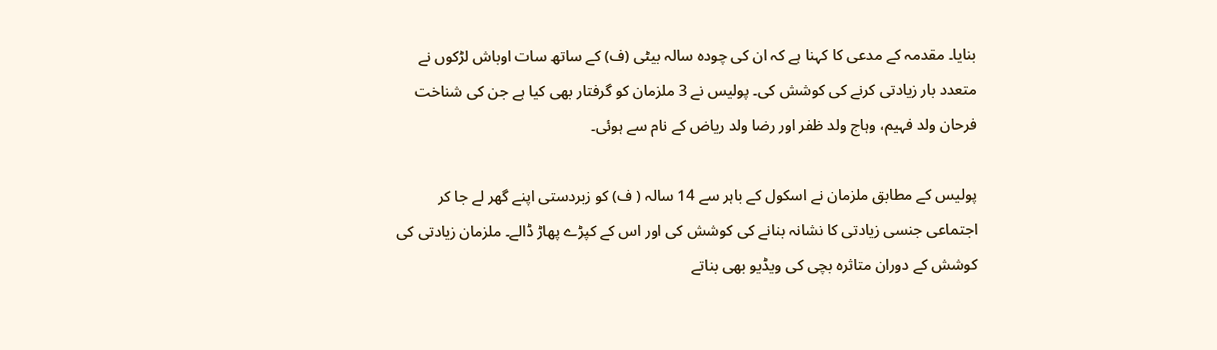بنایا۔ مقدمہ کے مدعی کا کہنا ہے کہ ان کی چودہ سالہ بیٹی (ف) کے ساتھ سات اوباش لڑکوں نے متعدد بار زیادتی کرنے کی کوشش کی۔ پولیس نے 3 ملزمان کو گرفتار بھی کیا ہے جن کی شناخت فرحان ولد فہیم، وہاج ولد ظفر اور رضا ولد ریاض کے نام سے ہوئی۔

پولیس کے مطابق ملزمان نے اسکول کے باہر سے 14 سالہ ( ف) کو زبردستی اپنے گھر لے جا کر اجتماعی جنسی زیادتی کا نشانہ بنانے کی کوشش کی اور اس کے کپڑے پھاڑ ڈالے۔ ملزمان زیادتی کی کوشش کے دوران متاثرہ بچی کی ویڈیو بھی بناتے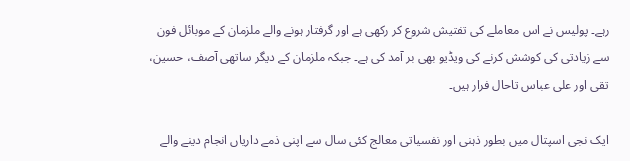رہے۔ پولیس نے اس معاملے کی تفتیش شروع کر رکھی ہے اور گرفتار ہونے والے ملزمان کے موبائل فون سے زیادتی کی کوشش کرنے کی ویڈیو بھی بر آمد کی ہے۔ جبکہ ملزمان کے دیگر ساتھی آصف، حسین، تقی اور علی عباس تاحال فرار ہیں۔

ایک نجی اسپتال میں بطور ذہنی اور نفسیاتی معالج کئی سال سے اپنی ذمے داریاں انجام دینے والے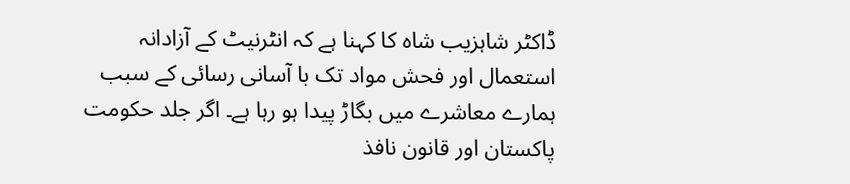ڈاکٹر شاہزیب شاہ کا کہنا ہے کہ انٹرنیٹ کے آزادانہ استعمال اور فحش مواد تک با آسانی رسائی کے سبب ہمارے معاشرے میں بگاڑ پیدا ہو رہا ہے۔ اگر جلد حکومت پاکستان اور قانون نافذ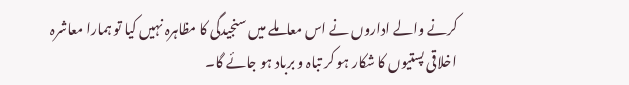کرنے والے اداروں نے اس معاملے میں سنجیدگی کا مظاہرہ نہیں کیا تو ہمارا معاشرہ اخلاقی پستیوں کا شکار ہو کر تباہ و برباد ہو جائے گا۔